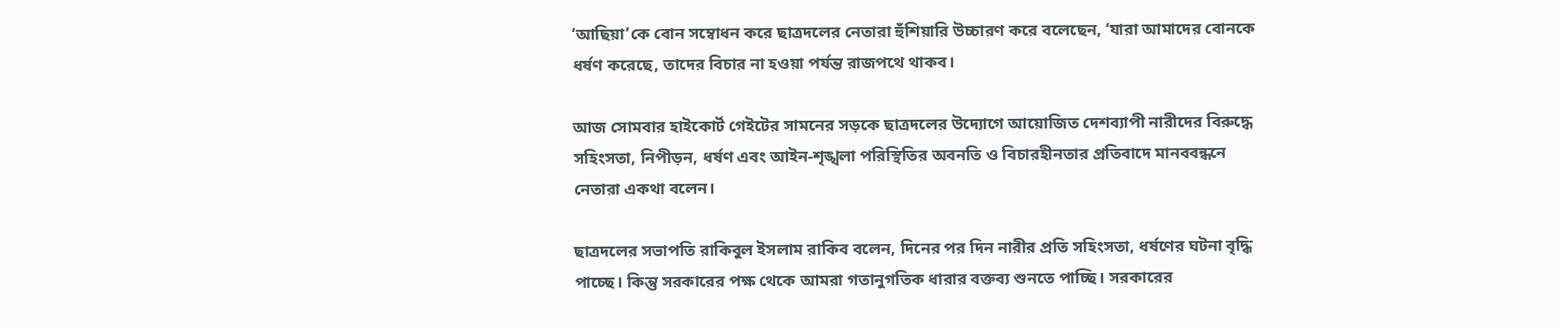‘আছিয়া’কে বোন সম্বোধন করে ছাত্রদলের নেতারা হুঁশিয়ারি উচ্চারণ করে বলেছেন, ‘যারা আমাদের বোনকে ধর্ষণ করেছে, তাদের বিচার না হওয়া পর্যন্ত রাজপথে থাকব।

আজ সোমবার হাইকোর্ট গেইটের সামনের সড়কে ছাত্রদলের উদ্যোগে আয়োজিত দেশব্যাপী নারীদের বিরুদ্ধে সহিংসতা, নিপীড়ন, ধর্ষণ এবং আইন-শৃঙ্খলা পরিস্থিতির অবনতি ও বিচারহীনতার প্রতিবাদে মানববন্ধনে নেতারা একথা বলেন।

ছাত্রদলের সভাপতি রাকিবুল ইসলাম রাকিব বলেন, দিনের পর দিন নারীর প্রতি সহিংসতা, ধর্ষণের ঘটনা বৃদ্ধি পাচ্ছে। কিন্তু সরকারের পক্ষ থেকে আমরা গতানুগতিক ধারার বক্তব্য শুনতে পাচ্ছি। সরকারের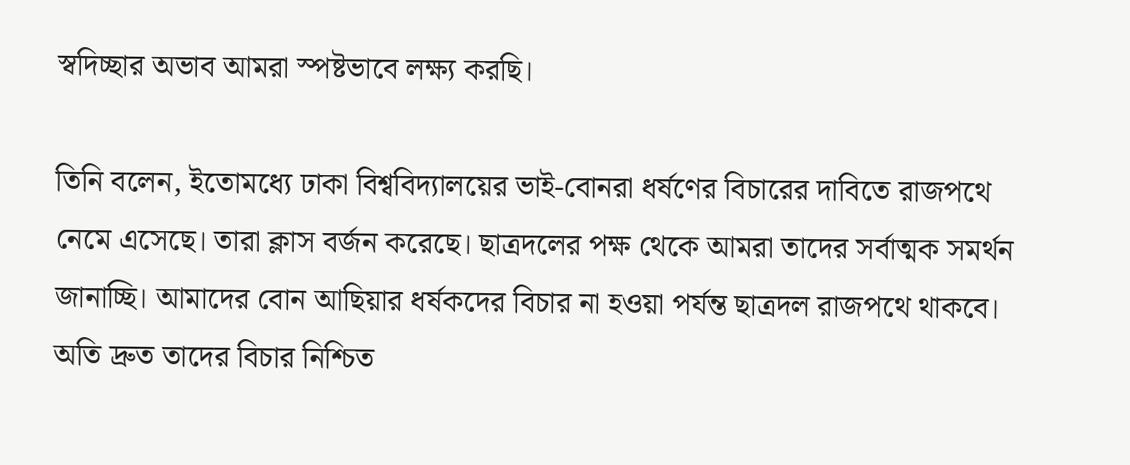স্বদিচ্ছার অভাব আমরা স্পষ্টভাবে লক্ষ্য করছি।

তিনি বলেন, ইতোমধ্যে ঢাকা বিশ্ববিদ্যালয়ের ভাই-বোনরা ধর্ষণের বিচারের দাবিতে রাজপথে নেমে এসেছে। তারা ক্লাস বর্জন করেছে। ছাত্রদলের পক্ষ থেকে আমরা তাদের সর্বাত্মক সমর্থন জানাচ্ছি। আমাদের বোন আছিয়ার ধর্ষকদের বিচার না হওয়া পর্যন্ত ছাত্রদল রাজপথে থাকবে। অতি দ্রুত তাদের বিচার নিশ্চিত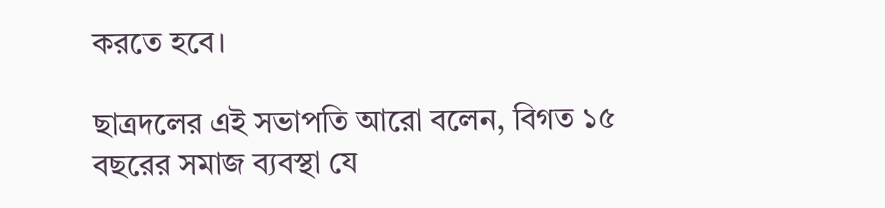করতে হবে।

ছাত্রদলের এই সভাপতি আরো বলেন, বিগত ১৫ বছরের সমাজ ব্যবস্থা যে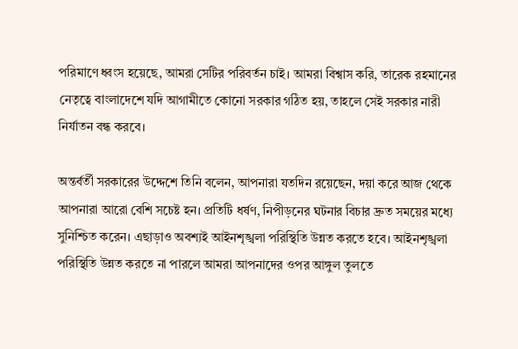পরিমাণে ধ্বংস হয়েছে, আমরা সেটির পরিবর্তন চাই। আমরা বিশ্বাস করি, তারেক রহমানের নেতৃত্বে বাংলাদেশে যদি আগামীতে কোনো সরকার গঠিত হয়, তাহলে সেই সরকার নারী নির্যাতন বন্ধ করবে।

অন্তর্বর্তী সরকারের উদ্দেশে তিনি বলেন, আপনারা যতদিন রয়েছেন, দয়া করে আজ থেকে আপনারা আরো বেশি সচেষ্ট হন। প্রতিটি ধর্ষণ, নিপীড়নের ঘটনার বিচার দ্রুত সময়ের মধ্যে সুনিশ্চিত করেন। এছাড়াও অবশ্যই আইনশৃঙ্খলা পরিস্থিতি উন্নত করতে হবে। আইনশৃঙ্খলা পরিস্থিতি উন্নত করতে না পারলে আমরা আপনাদের ওপর আঙ্গুল তুলতে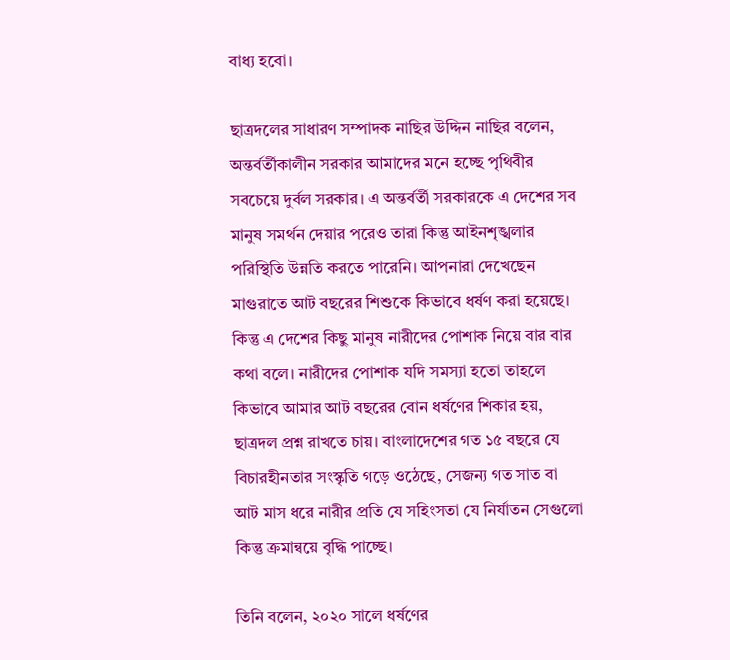বাধ্য হবো।

ছাত্রদলের সাধারণ সম্পাদক নাছির উদ্দিন নাছির বলেন, অন্তর্বর্তীকালীন সরকার আমাদের মনে হচ্ছে পৃথিবীর সবচেয়ে দুর্বল সরকার। এ অন্তর্বর্তী সরকারকে এ দেশের সব মানুষ সমর্থন দেয়ার পরেও তারা কিন্তু আইনশৃঙ্খলার পরিস্থিতি উন্নতি করতে পারেনি। আপনারা দেখেছেন মাগুরাতে আট বছরের শিশুকে কিভাবে ধর্ষণ করা হয়েছে। কিন্তু এ দেশের কিছু মানুষ নারীদের পোশাক নিয়ে বার বার কথা বলে। নারীদের পোশাক যদি সমস্যা হতো তাহলে কিভাবে আমার আট বছরের বোন ধর্ষণের শিকার হয়, ছাত্রদল প্রশ্ন রাখতে চায়। বাংলাদেশের গত ১৫ বছরে যে বিচারহীনতার সংস্কৃতি গড়ে ওঠেছে, সেজন্য গত সাত বা আট মাস ধরে নারীর প্রতি যে সহিংসতা যে নির্যাতন সেগুলো কিন্তু ক্রমান্বয়ে বৃদ্ধি পাচ্ছে।

তিনি বলেন, ২০২০ সালে ধর্ষণের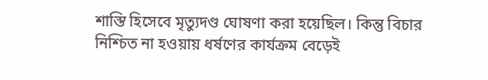শাস্তি হিসেবে মৃত্যুদণ্ড ঘোষণা করা হয়েছিল। কিন্তু বিচার নিশ্চিত না হওয়ায় ধর্ষণের কার্যক্রম বেড়েই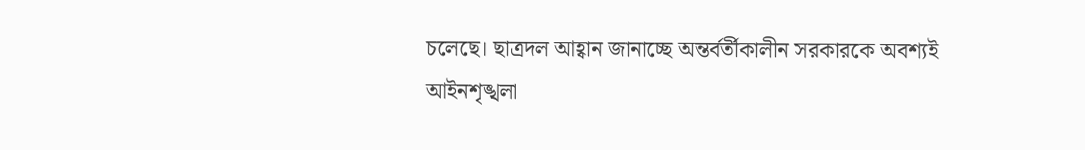চলেছে। ছাত্রদল আহ্বান জানাচ্ছে অন্তর্বর্তীকালীন সরকারকে অবশ্যই আইনশৃঙ্খলা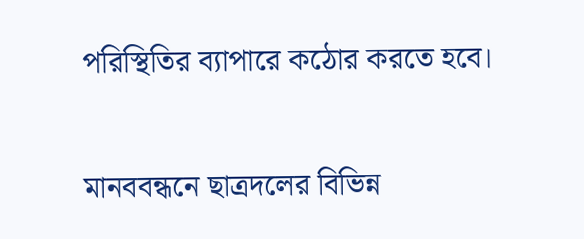পরিস্থিতির ব্যাপারে কঠোর করতে হবে।

মানববন্ধনে ছাত্রদলের বিভিন্ন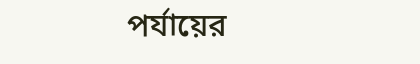পর্যায়ের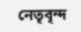নেতৃবৃন্দ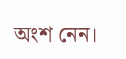অংশ নেন।